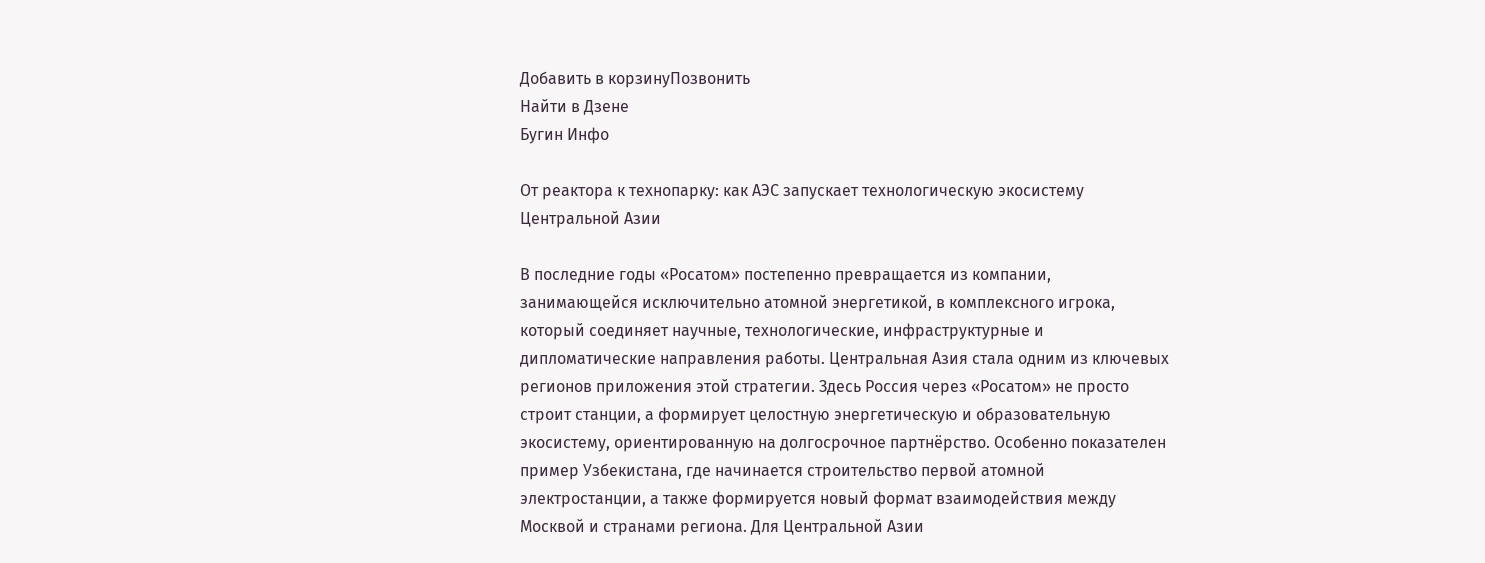Добавить в корзинуПозвонить
Найти в Дзене
Бугин Инфо

От реактора к технопарку: как АЭС запускает технологическую экосистему Центральной Азии

В последние годы «Росатом» постепенно превращается из компании, занимающейся исключительно атомной энергетикой, в комплексного игрока, который соединяет научные, технологические, инфраструктурные и дипломатические направления работы. Центральная Азия стала одним из ключевых регионов приложения этой стратегии. Здесь Россия через «Росатом» не просто строит станции, а формирует целостную энергетическую и образовательную экосистему, ориентированную на долгосрочное партнёрство. Особенно показателен пример Узбекистана, где начинается строительство первой атомной электростанции, а также формируется новый формат взаимодействия между Москвой и странами региона. Для Центральной Азии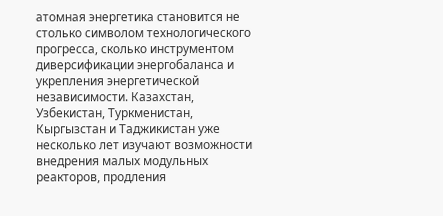атомная энергетика становится не столько символом технологического прогресса, сколько инструментом диверсификации энергобаланса и укрепления энергетической независимости. Казахстан, Узбекистан, Туркменистан, Кыргызстан и Таджикистан уже несколько лет изучают возможности внедрения малых модульных реакторов, продления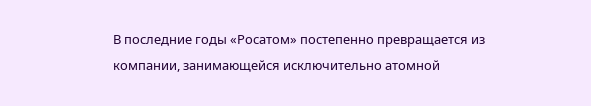В последние годы «Росатом» постепенно превращается из компании, занимающейся исключительно атомной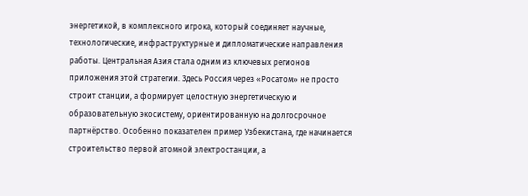энергетикой, в комплексного игрока, который соединяет научные, технологические, инфраструктурные и дипломатические направления работы. Центральная Азия стала одним из ключевых регионов приложения этой стратегии. Здесь Россия через «Росатом» не просто строит станции, а формирует целостную энергетическую и образовательную экосистему, ориентированную на долгосрочное партнёрство. Особенно показателен пример Узбекистана, где начинается строительство первой атомной электростанции, а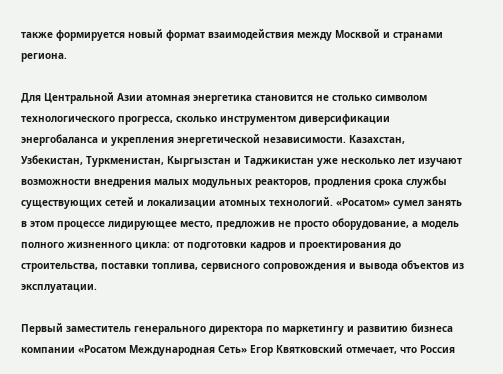также формируется новый формат взаимодействия между Москвой и странами региона.

Для Центральной Азии атомная энергетика становится не столько символом технологического прогресса, сколько инструментом диверсификации энергобаланса и укрепления энергетической независимости. Казахстан, Узбекистан, Туркменистан, Кыргызстан и Таджикистан уже несколько лет изучают возможности внедрения малых модульных реакторов, продления срока службы существующих сетей и локализации атомных технологий. «Росатом» сумел занять в этом процессе лидирующее место, предложив не просто оборудование, а модель полного жизненного цикла: от подготовки кадров и проектирования до строительства, поставки топлива, сервисного сопровождения и вывода объектов из эксплуатации.

Первый заместитель генерального директора по маркетингу и развитию бизнеса компании «Росатом Международная Сеть» Егор Квятковский отмечает, что Россия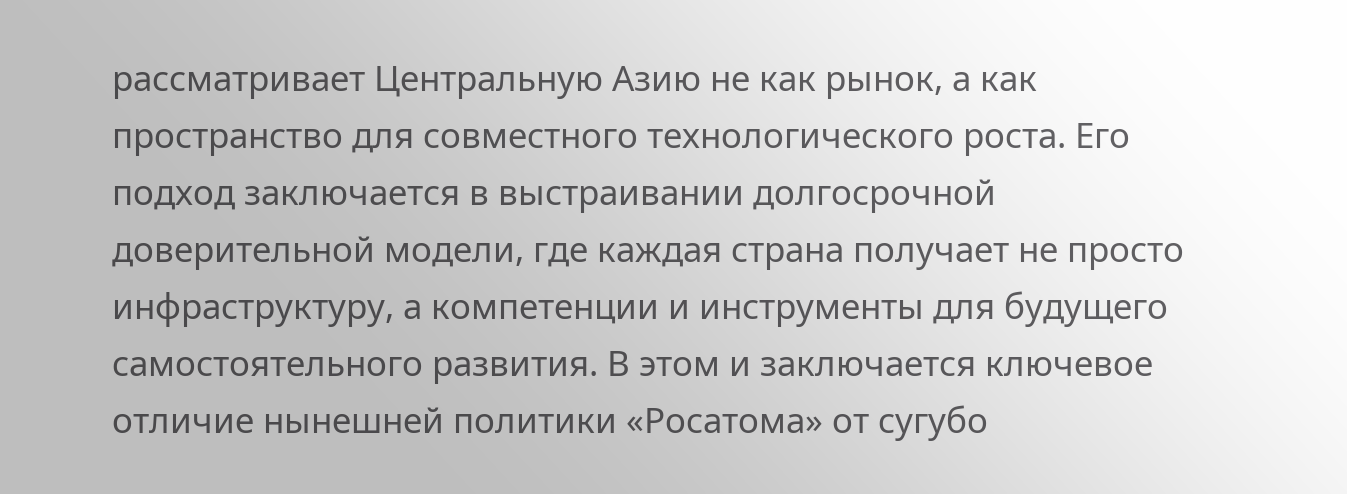рассматривает Центральную Азию не как рынок, а как пространство для совместного технологического роста. Его подход заключается в выстраивании долгосрочной доверительной модели, где каждая страна получает не просто инфраструктуру, а компетенции и инструменты для будущего самостоятельного развития. В этом и заключается ключевое отличие нынешней политики «Росатома» от сугубо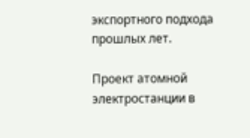экспортного подхода прошлых лет.

Проект атомной электростанции в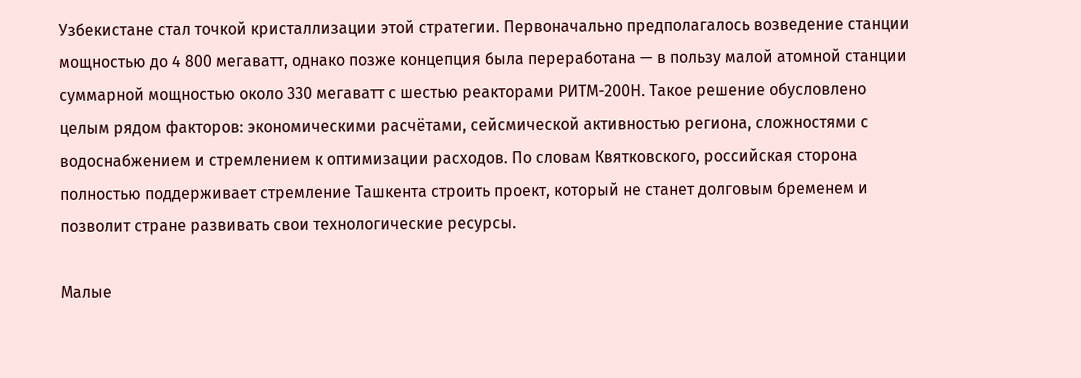Узбекистане стал точкой кристаллизации этой стратегии. Первоначально предполагалось возведение станции мощностью до 4 800 мегаватт, однако позже концепция была переработана — в пользу малой атомной станции суммарной мощностью около 330 мегаватт с шестью реакторами РИТМ-200Н. Такое решение обусловлено целым рядом факторов: экономическими расчётами, сейсмической активностью региона, сложностями с водоснабжением и стремлением к оптимизации расходов. По словам Квятковского, российская сторона полностью поддерживает стремление Ташкента строить проект, который не станет долговым бременем и позволит стране развивать свои технологические ресурсы.

Малые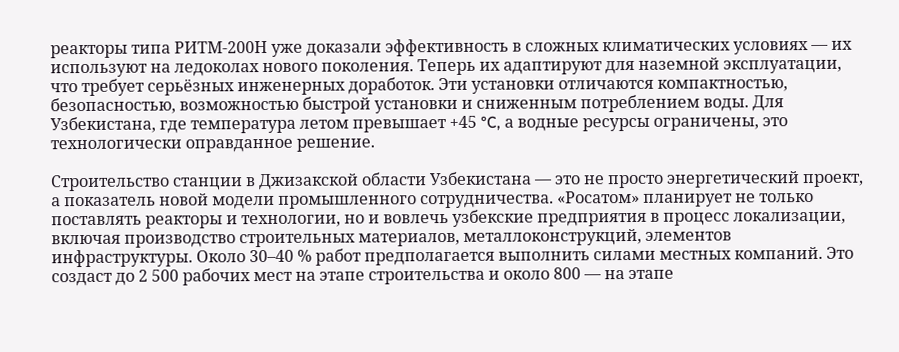реакторы типа РИТМ-200Н уже доказали эффективность в сложных климатических условиях — их используют на ледоколах нового поколения. Теперь их адаптируют для наземной эксплуатации, что требует серьёзных инженерных доработок. Эти установки отличаются компактностью, безопасностью, возможностью быстрой установки и сниженным потреблением воды. Для Узбекистана, где температура летом превышает +45 °C, а водные ресурсы ограничены, это технологически оправданное решение.

Строительство станции в Джизакской области Узбекистана — это не просто энергетический проект, а показатель новой модели промышленного сотрудничества. «Росатом» планирует не только поставлять реакторы и технологии, но и вовлечь узбекские предприятия в процесс локализации, включая производство строительных материалов, металлоконструкций, элементов инфраструктуры. Около 30–40 % работ предполагается выполнить силами местных компаний. Это создаст до 2 500 рабочих мест на этапе строительства и около 800 — на этапе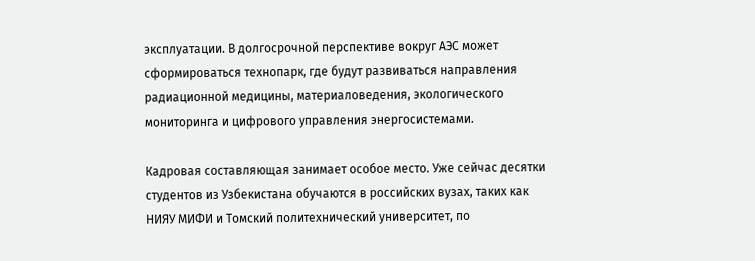эксплуатации. В долгосрочной перспективе вокруг АЭС может сформироваться технопарк, где будут развиваться направления радиационной медицины, материаловедения, экологического мониторинга и цифрового управления энергосистемами.

Кадровая составляющая занимает особое место. Уже сейчас десятки студентов из Узбекистана обучаются в российских вузах, таких как НИЯУ МИФИ и Томский политехнический университет, по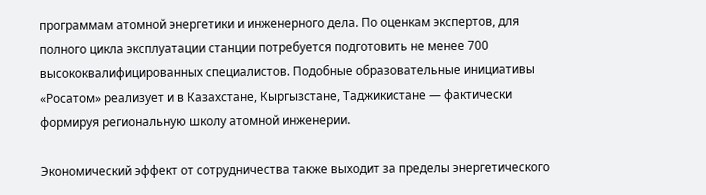программам атомной энергетики и инженерного дела. По оценкам экспертов, для полного цикла эксплуатации станции потребуется подготовить не менее 700 высококвалифицированных специалистов. Подобные образовательные инициативы «Росатом» реализует и в Казахстане, Кыргызстане, Таджикистане — фактически формируя региональную школу атомной инженерии.

Экономический эффект от сотрудничества также выходит за пределы энергетического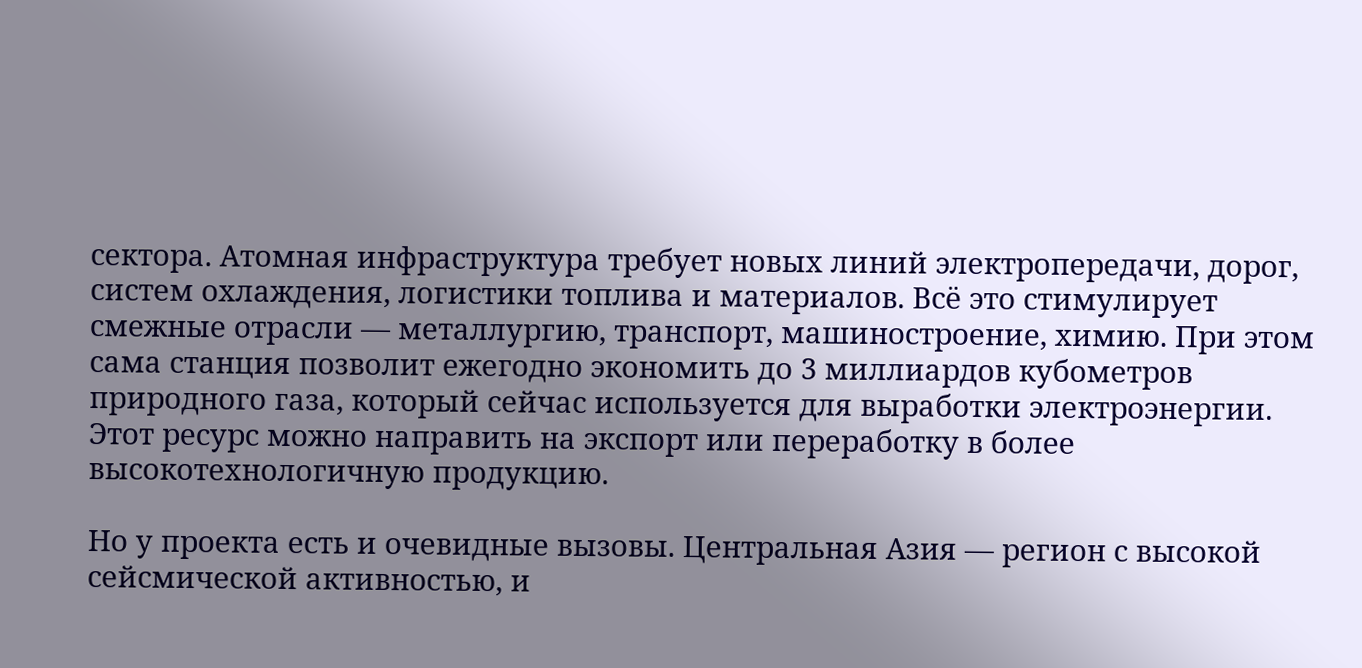сектора. Атомная инфраструктура требует новых линий электропередачи, дорог, систем охлаждения, логистики топлива и материалов. Всё это стимулирует смежные отрасли — металлургию, транспорт, машиностроение, химию. При этом сама станция позволит ежегодно экономить до 3 миллиардов кубометров природного газа, который сейчас используется для выработки электроэнергии. Этот ресурс можно направить на экспорт или переработку в более высокотехнологичную продукцию.

Но у проекта есть и очевидные вызовы. Центральная Азия — регион с высокой сейсмической активностью, и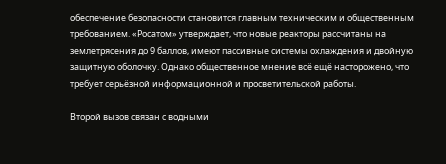обеспечение безопасности становится главным техническим и общественным требованием. «Росатом» утверждает, что новые реакторы рассчитаны на землетрясения до 9 баллов, имеют пассивные системы охлаждения и двойную защитную оболочку. Однако общественное мнение всё ещё насторожено, что требует серьёзной информационной и просветительской работы.

Второй вызов связан с водными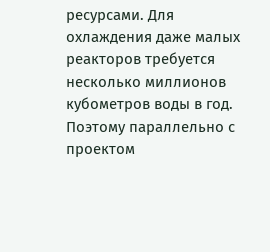ресурсами. Для охлаждения даже малых реакторов требуется несколько миллионов кубометров воды в год. Поэтому параллельно с проектом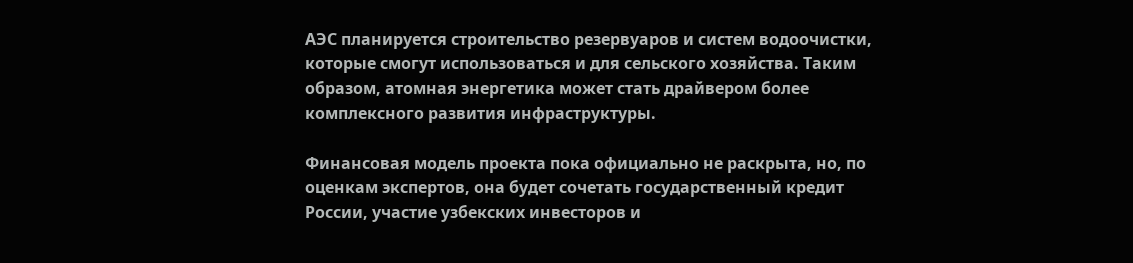АЭС планируется строительство резервуаров и систем водоочистки, которые смогут использоваться и для сельского хозяйства. Таким образом, атомная энергетика может стать драйвером более комплексного развития инфраструктуры.

Финансовая модель проекта пока официально не раскрыта, но, по оценкам экспертов, она будет сочетать государственный кредит России, участие узбекских инвесторов и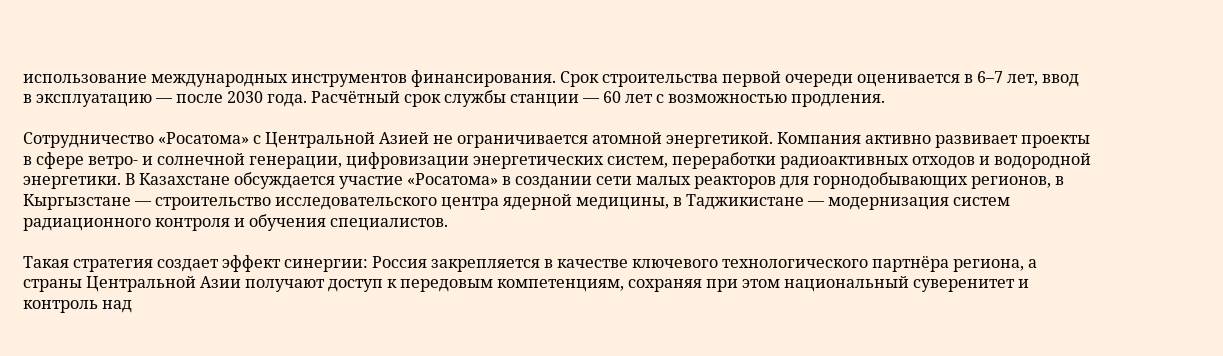использование международных инструментов финансирования. Срок строительства первой очереди оценивается в 6–7 лет, ввод в эксплуатацию — после 2030 года. Расчётный срок службы станции — 60 лет с возможностью продления.

Сотрудничество «Росатома» с Центральной Азией не ограничивается атомной энергетикой. Компания активно развивает проекты в сфере ветро- и солнечной генерации, цифровизации энергетических систем, переработки радиоактивных отходов и водородной энергетики. В Казахстане обсуждается участие «Росатома» в создании сети малых реакторов для горнодобывающих регионов, в Кыргызстане — строительство исследовательского центра ядерной медицины, в Таджикистане — модернизация систем радиационного контроля и обучения специалистов.

Такая стратегия создает эффект синергии: Россия закрепляется в качестве ключевого технологического партнёра региона, а страны Центральной Азии получают доступ к передовым компетенциям, сохраняя при этом национальный суверенитет и контроль над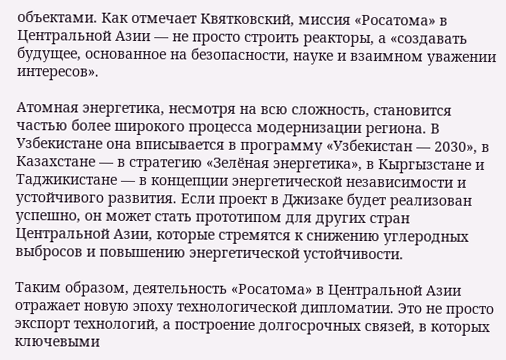объектами. Как отмечает Квятковский, миссия «Росатома» в Центральной Азии — не просто строить реакторы, а «создавать будущее, основанное на безопасности, науке и взаимном уважении интересов».

Атомная энергетика, несмотря на всю сложность, становится частью более широкого процесса модернизации региона. В Узбекистане она вписывается в программу «Узбекистан — 2030», в Казахстане — в стратегию «Зелёная энергетика», в Кыргызстане и Таджикистане — в концепции энергетической независимости и устойчивого развития. Если проект в Джизаке будет реализован успешно, он может стать прототипом для других стран Центральной Азии, которые стремятся к снижению углеродных выбросов и повышению энергетической устойчивости.

Таким образом, деятельность «Росатома» в Центральной Азии отражает новую эпоху технологической дипломатии. Это не просто экспорт технологий, а построение долгосрочных связей, в которых ключевыми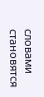словами становятся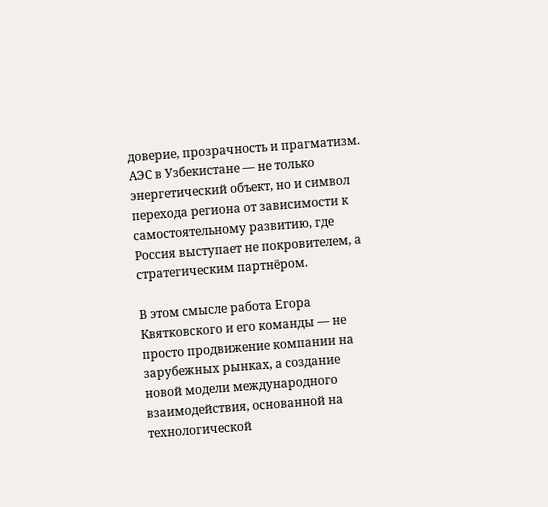доверие, прозрачность и прагматизм. АЭС в Узбекистане — не только энергетический объект, но и символ перехода региона от зависимости к самостоятельному развитию, где Россия выступает не покровителем, а стратегическим партнёром.

В этом смысле работа Егора Квятковского и его команды — не просто продвижение компании на зарубежных рынках, а создание новой модели международного взаимодействия, основанной на технологической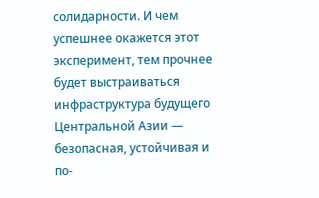солидарности. И чем успешнее окажется этот эксперимент, тем прочнее будет выстраиваться инфраструктура будущего Центральной Азии — безопасная, устойчивая и по-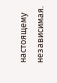настоящему независимая.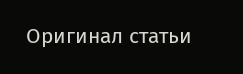Оригинал статьи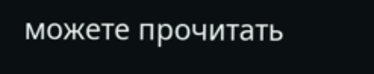можете прочитать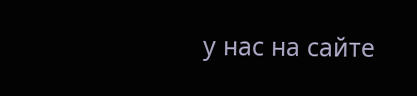у нас на сайте